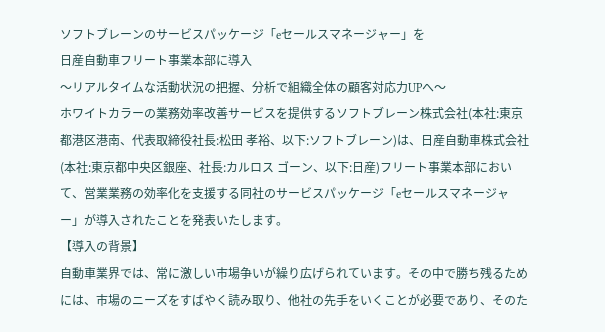ソフトブレーンのサービスパッケージ「eセールスマネージャー」を
日産自動車フリート事業本部に導入
〜リアルタイムな活動状況の把握、分析で組織全体の顧客対応力UPへ〜
ホワイトカラーの業務効率改善サービスを提供するソフトブレーン株式会社(本社:東京都港区港南、代表取締役社長:松田 孝裕、以下:ソフトブレーン)は、日産自動車株式会社(本社:東京都中央区銀座、社長:カルロス ゴーン、以下:日産)フリート事業本部において、営業業務の効率化を支援する同社のサービスパッケージ「eセールスマネージャー」が導入されたことを発表いたします。
【導入の背景】
自動車業界では、常に激しい市場争いが繰り広げられています。その中で勝ち残るためには、市場のニーズをすばやく読み取り、他社の先手をいくことが必要であり、そのた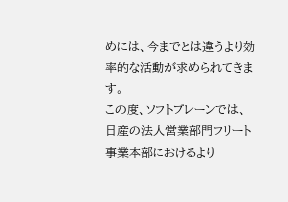めには、今までとは違うより効率的な活動が求められてきます。
この度、ソフトブレーンでは、日産の法人営業部門フリート事業本部におけるより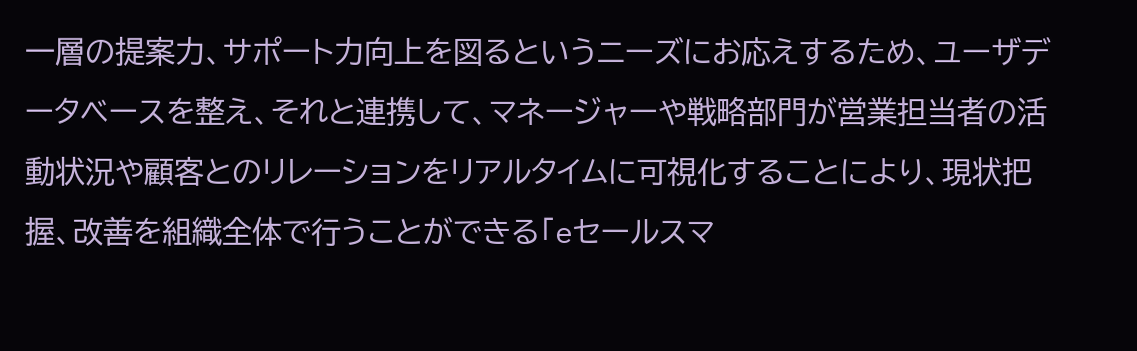一層の提案力、サポート力向上を図るというニーズにお応えするため、ユーザデータベースを整え、それと連携して、マネージャーや戦略部門が営業担当者の活動状況や顧客とのリレーションをリアルタイムに可視化することにより、現状把握、改善を組織全体で行うことができる「eセールスマ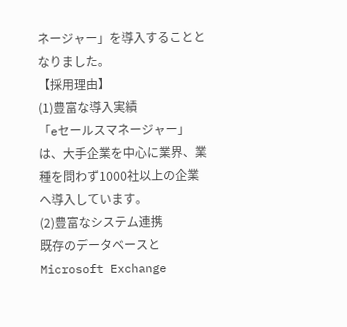ネージャー」を導入することとなりました。
【採用理由】
(1)豊富な導入実績
「eセールスマネージャー」は、大手企業を中心に業界、業種を問わず1000社以上の企業へ導入しています。
(2)豊富なシステム連携
既存のデータベースとMicrosoft Exchange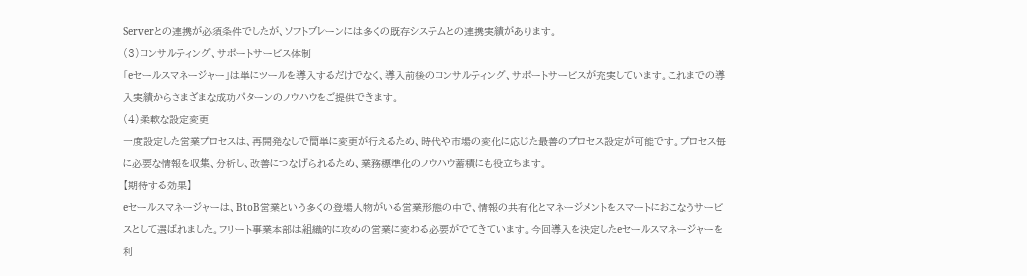Serverとの連携が必須条件でしたが、ソフトブレーンには多くの既存システムとの連携実績があります。
(3)コンサルティング、サポートサービス体制
「eセールスマネージャー」は単にツールを導入するだけでなく、導入前後のコンサルティング、サポートサービスが充実しています。これまでの導入実績からさまざまな成功パターンのノウハウをご提供できます。
(4)柔軟な設定変更
一度設定した営業プロセスは、再開発なしで簡単に変更が行えるため、時代や市場の変化に応じた最善のプロセス設定が可能です。プロセス毎に必要な情報を収集、分析し、改善につなげられるため、業務標準化のノウハウ蓄積にも役立ちます。
【期待する効果】
eセールスマネージャーは、BtoB営業という多くの登場人物がいる営業形態の中で、情報の共有化とマネージメントをスマートにおこなうサービスとして選ばれました。フリート事業本部は組織的に攻めの営業に変わる必要がでてきています。今回導入を決定したeセールスマネージャーを利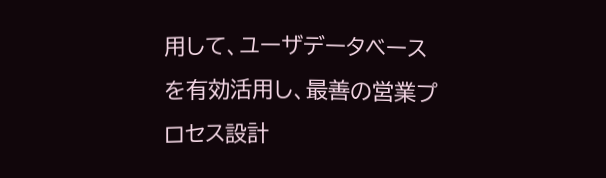用して、ユーザデータベースを有効活用し、最善の営業プロセス設計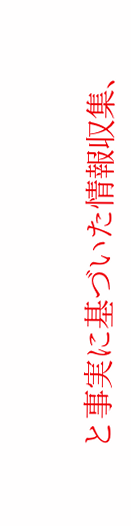と事実に基づいた情報収集、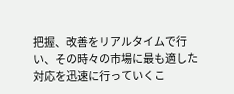把握、改善をリアルタイムで行い、その時々の市場に最も適した対応を迅速に行っていくこ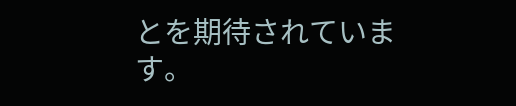とを期待されています。